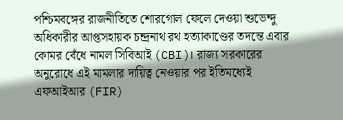পশ্চিমবঙ্গের রাজনীতিতে শোরগোল ফেলে দেওয়া শুভেন্দু অধিকারীর আপ্তসহায়ক চন্দ্রনাথ রথ হত্যাকাণ্ডের তদন্তে এবার কোমর বেঁধে নামল সিবিআই (CBI)। রাজ্য সরকারের অনুরোধে এই মামলার দায়িত্ব নেওয়ার পর ইতিমধ্যেই এফআইআর (FIR)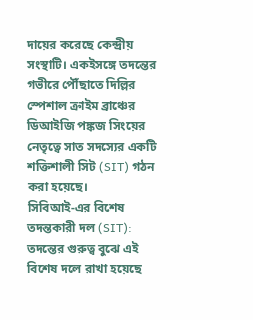দায়ের করেছে কেন্দ্রীয় সংস্থাটি। একইসঙ্গে তদন্তের গভীরে পৌঁছাতে দিল্লির স্পেশাল ক্রাইম ব্রাঞ্চের ডিআইজি পঙ্কজ সিংয়ের নেতৃত্বে সাত সদস্যের একটি শক্তিশালী সিট (SIT) গঠন করা হয়েছে।
সিবিআই-এর বিশেষ তদন্তকারী দল (SIT): তদন্তের গুরুত্ব বুঝে এই বিশেষ দলে রাখা হয়েছে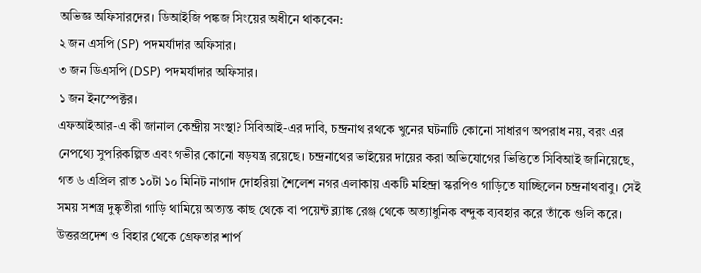অভিজ্ঞ অফিসারদের। ডিআইজি পঙ্কজ সিংয়ের অধীনে থাকবেন:
২ জন এসপি (SP) পদমর্যাদার অফিসার।
৩ জন ডিএসপি (DSP) পদমর্যাদার অফিসার।
১ জন ইনস্পেক্টর।
এফআইআর-এ কী জানাল কেন্দ্রীয় সংস্থা? সিবিআই-এর দাবি, চন্দ্রনাথ রথকে খুনের ঘটনাটি কোনো সাধারণ অপরাধ নয়, বরং এর নেপথ্যে সুপরিকল্পিত এবং গভীর কোনো ষড়যন্ত্র রয়েছে। চন্দ্রনাথের ভাইয়ের দায়ের করা অভিযোগের ভিত্তিতে সিবিআই জানিয়েছে, গত ৬ এপ্রিল রাত ১০টা ১০ মিনিট নাগাদ দোহরিয়া শৈলেশ নগর এলাকায় একটি মহিন্দ্রা স্করপিও গাড়িতে যাচ্ছিলেন চন্দ্রনাথবাবু। সেই সময় সশস্ত্র দুষ্কৃতীরা গাড়ি থামিয়ে অত্যন্ত কাছ থেকে বা পয়েন্ট ব্ল্যাঙ্ক রেঞ্জ থেকে অত্যাধুনিক বন্দুক ব্যবহার করে তাঁকে গুলি করে।
উত্তরপ্রদেশ ও বিহার থেকে গ্রেফতার শার্প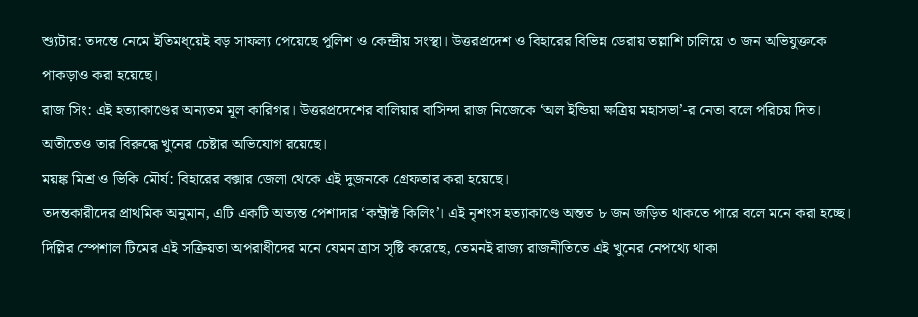শ্যুটার: তদন্তে নেমে ইতিমধ্য়েই বড় সাফল্য পেয়েছে পুলিশ ও কেন্দ্রীয় সংস্থা। উত্তরপ্রদেশ ও বিহারের বিভিন্ন ডেরায় তল্লাশি চালিয়ে ৩ জন অভিযুক্তকে পাকড়াও করা হয়েছে।
রাজ সিং: এই হত্যাকাণ্ডের অন্যতম মূল কারিগর। উত্তরপ্রদেশের বালিয়ার বাসিন্দা রাজ নিজেকে ‘অল ইন্ডিয়া ক্ষত্রিয় মহাসভা’-র নেতা বলে পরিচয় দিত। অতীতেও তার বিরুদ্ধে খুনের চেষ্টার অভিযোগ রয়েছে।
ময়ঙ্ক মিশ্র ও ভিকি মৌর্য: বিহারের বক্সার জেলা থেকে এই দুজনকে গ্রেফতার করা হয়েছে।
তদন্তকারীদের প্রাথমিক অনুমান, এটি একটি অত্যন্ত পেশাদার ‘কন্ট্রাক্ট কিলিং’। এই নৃশংস হত্যাকাণ্ডে অন্তত ৮ জন জড়িত থাকতে পারে বলে মনে করা হচ্ছে। দিল্লির স্পেশাল টিমের এই সক্রিয়তা অপরাধীদের মনে যেমন ত্রাস সৃষ্টি করেছে, তেমনই রাজ্য রাজনীতিতে এই খুনের নেপথ্যে থাকা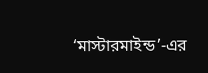‘মাস্টারমাইন্ড’-এর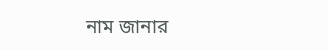নাম জানার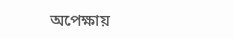অপেক্ষায়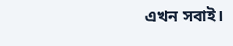এখন সবাই।